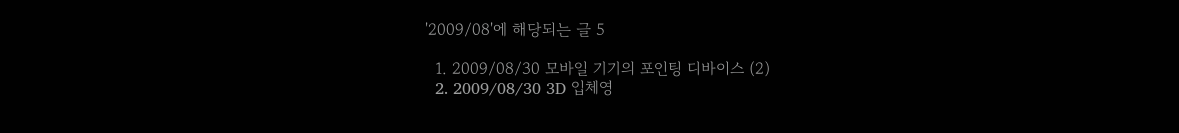'2009/08'에 해당되는 글 5

  1. 2009/08/30 모바일 기기의 포인팅 디바이스 (2)
  2. 2009/08/30 3D 입체영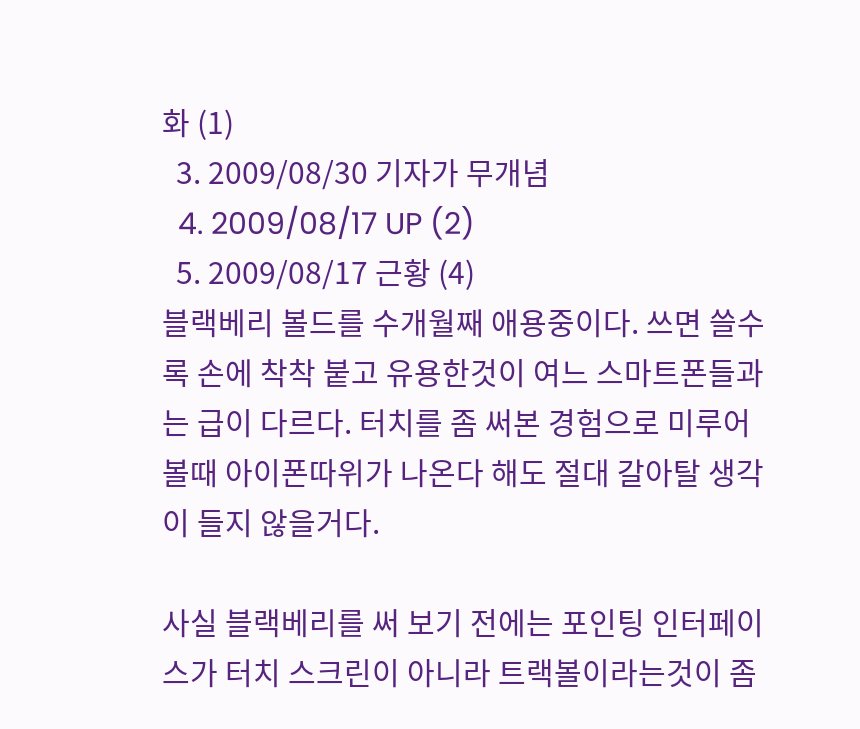화 (1)
  3. 2009/08/30 기자가 무개념
  4. 2009/08/17 UP (2)
  5. 2009/08/17 근황 (4)
블랙베리 볼드를 수개월째 애용중이다. 쓰면 쓸수록 손에 착착 붙고 유용한것이 여느 스마트폰들과는 급이 다르다. 터치를 좀 써본 경험으로 미루어 볼때 아이폰따위가 나온다 해도 절대 갈아탈 생각이 들지 않을거다.

사실 블랙베리를 써 보기 전에는 포인팅 인터페이스가 터치 스크린이 아니라 트랙볼이라는것이 좀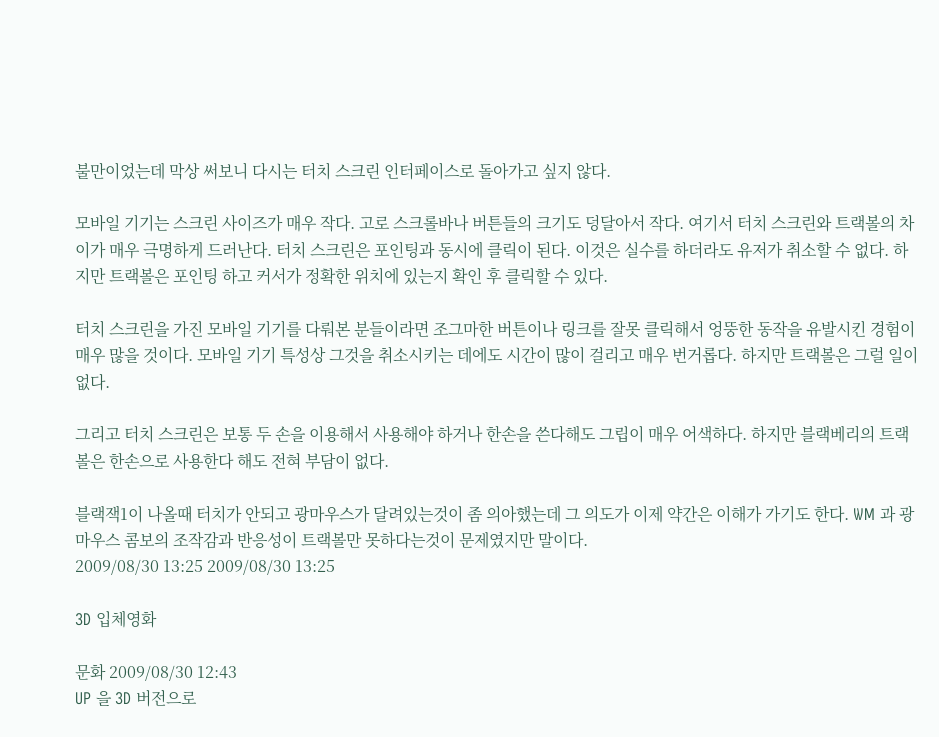불만이었는데 막상 써보니 다시는 터치 스크린 인터페이스로 돌아가고 싶지 않다.

모바일 기기는 스크린 사이즈가 매우 작다. 고로 스크롤바나 버튼들의 크기도 덩달아서 작다. 여기서 터치 스크린와 트랙볼의 차이가 매우 극명하게 드러난다. 터치 스크린은 포인팅과 동시에 클릭이 된다. 이것은 실수를 하더라도 유저가 취소할 수 없다. 하지만 트랙볼은 포인팅 하고 커서가 정확한 위치에 있는지 확인 후 클릭할 수 있다.

터치 스크린을 가진 모바일 기기를 다뤄본 분들이라면 조그마한 버튼이나 링크를 잘못 클릭해서 엉뚱한 동작을 유발시킨 경험이 매우 많을 것이다. 모바일 기기 특성상 그것을 취소시키는 데에도 시간이 많이 걸리고 매우 번거롭다. 하지만 트랙볼은 그럴 일이 없다.

그리고 터치 스크린은 보통 두 손을 이용해서 사용해야 하거나 한손을 쓴다해도 그립이 매우 어색하다. 하지만 블랙베리의 트랙볼은 한손으로 사용한다 해도 전혀 부담이 없다.

블랙잭1이 나올때 터치가 안되고 광마우스가 달려있는것이 좀 의아했는데 그 의도가 이제 약간은 이해가 가기도 한다. WM 과 광마우스 콤보의 조작감과 반응성이 트랙볼만 못하다는것이 문제였지만 말이다.
2009/08/30 13:25 2009/08/30 13:25

3D 입체영화

문화 2009/08/30 12:43
UP 을 3D 버전으로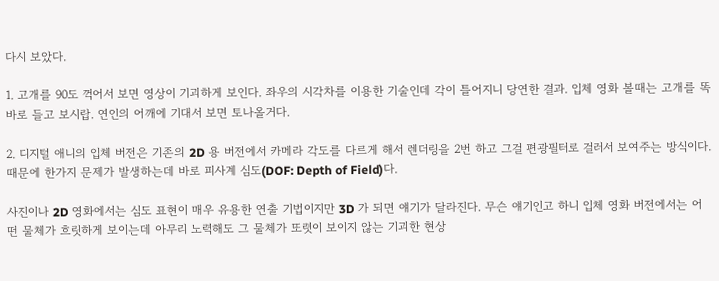다시 보았다.

1. 고개를 90도 꺽어서 보면 영상이 기괴하게 보인다. 좌우의 시각차를 이용한 기술인데 각이 틀어지니 당연한 결과. 입체 영화 볼때는 고개를 똑바로 들고 보시랍. 연인의 어깨에 기대서 보면 토나올거다.

2. 디지털 애니의 입체 버전은 기존의 2D 용 버전에서 카메라 각도를 다르게 해서 렌더링을 2번 하고 그걸 편광필터로 걸러서 보여주는 방식이다. 때문에 한가지 문제가 발생하는데 바로 피사계 심도(DOF: Depth of Field)다.

사진이나 2D 영화에서는 심도 표현이 매우 유용한 연출 기법이지만 3D 가 되면 얘기가 달라진다. 무슨 얘기인고 하니 입체 영화 버전에서는 어떤 물체가 흐릿하게 보이는데 아무리 노력해도 그 물체가 또렷이 보이지 않는 기괴한 현상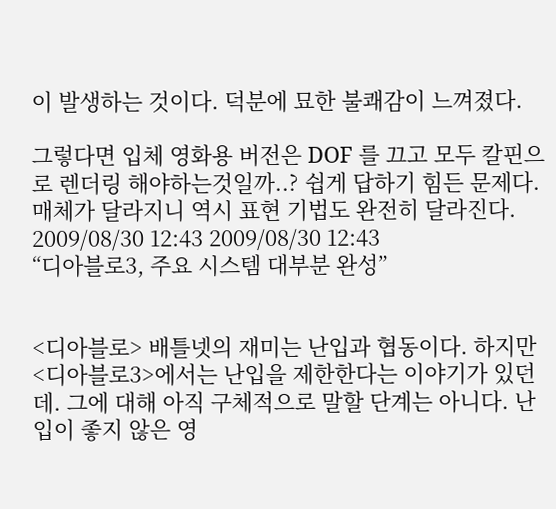이 발생하는 것이다. 덕분에 묘한 불쾌감이 느껴졌다.

그렇다면 입체 영화용 버전은 DOF 를 끄고 모두 칼핀으로 렌더링 해야하는것일까..? 쉽게 답하기 힘든 문제다. 매체가 달라지니 역시 표현 기법도 완전히 달라진다.
2009/08/30 12:43 2009/08/30 12:43
“디아블로3, 주요 시스템 대부분 완성”


<디아블로> 배틀넷의 재미는 난입과 협동이다. 하지만 <디아블로3>에서는 난입을 제한한다는 이야기가 있던데. 그에 대해 아직 구체적으로 말할 단계는 아니다. 난입이 좋지 않은 영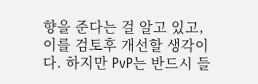향을 준다는 걸 알고 있고, 이를 검토후 개선할 생각이다. 하지만 PvP는 반드시 들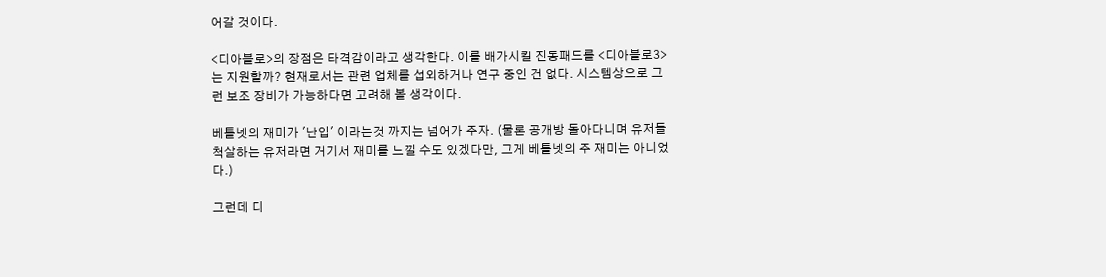어갈 것이다.

<디아블로>의 장점은 타격감이라고 생각한다. 이를 배가시킬 진동패드를 <디아블로3>는 지원할까? 현재로서는 관련 업체를 섭외하거나 연구 중인 건 없다. 시스템상으로 그런 보조 장비가 가능하다면 고려해 볼 생각이다.

베틀넷의 재미가 '난입' 이라는것 까지는 넘어가 주자. (물론 공개방 돌아다니며 유저들 척살하는 유저라면 거기서 재미를 느낄 수도 있겠다만, 그게 베틀넷의 주 재미는 아니었다.)

그런데 디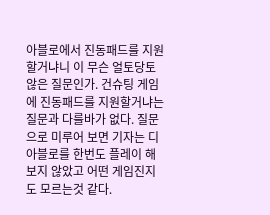아블로에서 진동패드를 지원할거냐니 이 무슨 얼토당토 않은 질문인가. 건슈팅 게임에 진동패드를 지원할거냐는 질문과 다를바가 없다. 질문으로 미루어 보면 기자는 디아블로를 한번도 플레이 해보지 않았고 어떤 게임진지도 모르는것 같다.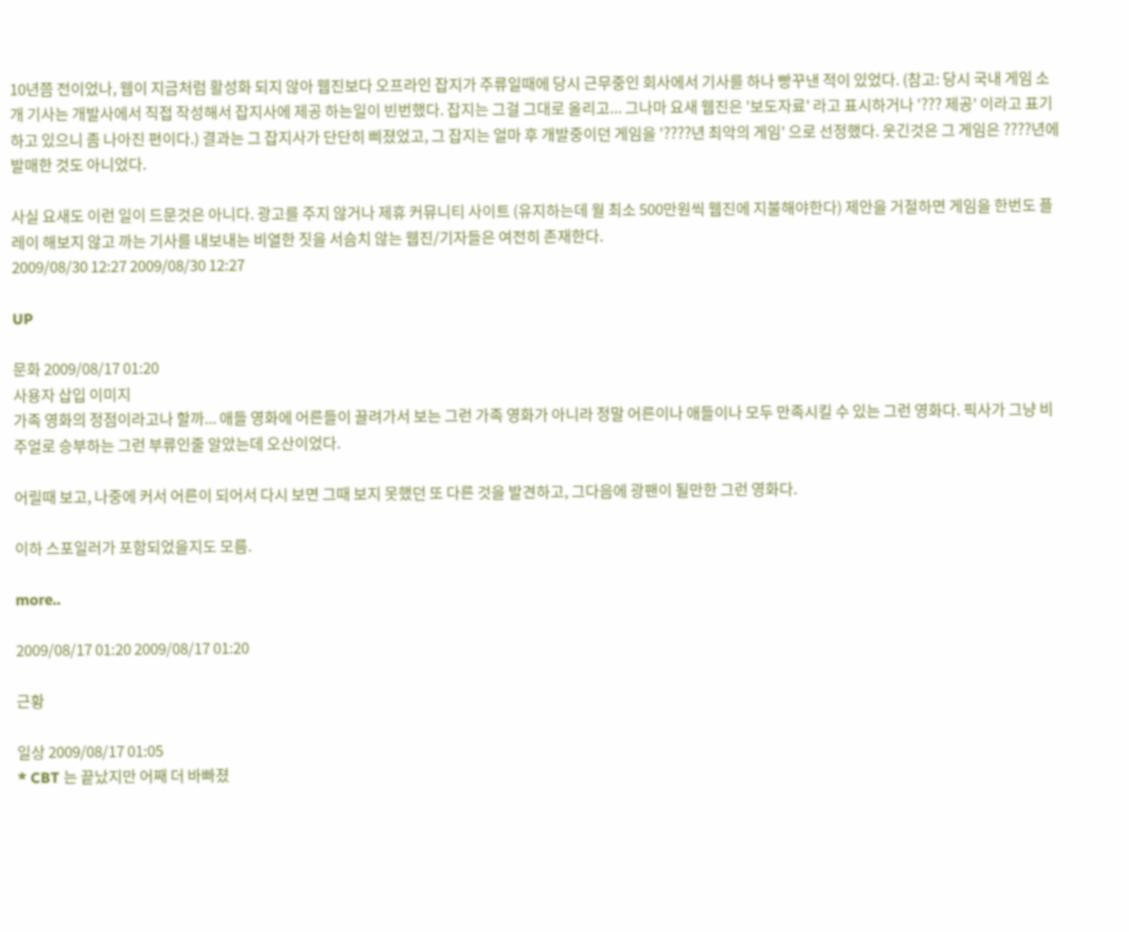10년쯤 전이었나, 웹이 지금처럼 활성화 되지 않아 웹진보다 오프라인 잡지가 주류일때에 당시 근무중인 회사에서 기사를 하나 빵꾸낸 적이 있었다. (참고: 당시 국내 게임 소개 기사는 개발사에서 직접 작성해서 잡지사에 제공 하는일이 빈번했다. 잡지는 그걸 그대로 올리고... 그나마 요새 웹진은 '보도자료' 라고 표시하거나 '??? 제공' 이라고 표기하고 있으니 좀 나아진 편이다.) 결과는 그 잡지사가 단단히 삐졌었고, 그 잡지는 얼마 후 개발중이던 게임을 '????년 최악의 게임' 으로 선정했다. 웃긴것은 그 게임은 ????년에 발매한 것도 아니었다.

사실 요새도 이런 일이 드문것은 아니다. 광고를 주지 않거나 제휴 커뮤니티 사이트 (유지하는데 월 최소 500만원씩 웹진에 지불해야한다) 제안을 거절하면 게임을 한번도 플레이 해보지 않고 까는 기사를 내보내는 비열한 짓을 서슴치 않는 웹진/기자들은 여전히 존재한다.
2009/08/30 12:27 2009/08/30 12:27

UP

문화 2009/08/17 01:20
사용자 삽입 이미지
가족 영화의 정점이라고나 할까... 애들 영화에 어른들이 끌려가서 보는 그런 가족 영화가 아니라 정말 어른이나 애들이나 모두 만족시킬 수 있는 그런 영화다. 픽사가 그냥 비주얼로 승부하는 그런 부류인줄 알았는데 오산이었다.

어릴때 보고, 나중에 커서 어른이 되어서 다시 보면 그때 보지 못했던 또 다른 것을 발견하고, 그다음에 광팬이 될만한 그런 영화다.

이하 스포일러가 포함되었을지도 모름.

more..

2009/08/17 01:20 2009/08/17 01:20

근황

일상 2009/08/17 01:05
* CBT 는 끝났지만 어째 더 바빠졌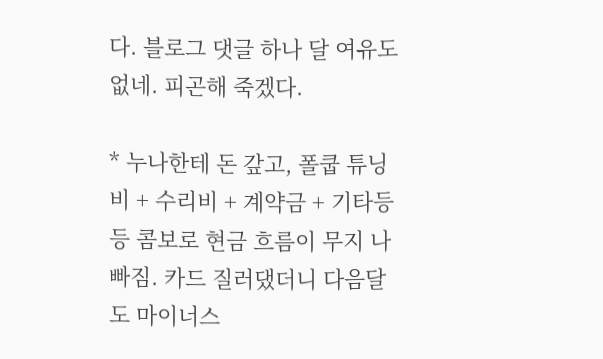다. 블로그 댓글 하나 달 여유도 없네. 피곤해 죽겠다.

* 누나한테 돈 갚고, 폴쿱 튜닝비 + 수리비 + 계약금 + 기타등등 콤보로 현금 흐름이 무지 나빠짐. 카드 질러댔더니 다음달도 마이너스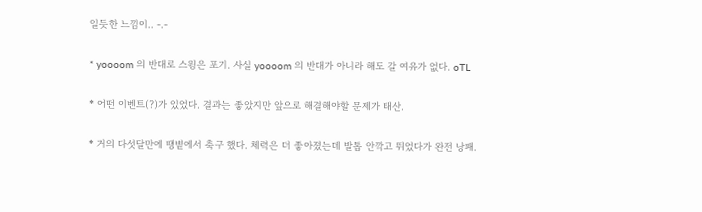일듯한 느낌이.. -.-

* yoooom 의 반대로 스윙은 포기. 사실 yoooom 의 반대가 아니라 해도 갈 여유가 없다. oTL

* 어떤 이벤트(?)가 있었다. 결과는 좋았지만 앞으로 해결해야할 문제가 태산.

* 거의 다섯달만에 땡볕에서 축구 했다. 체력은 더 좋아졌는데 발톱 안깍고 뛰었다가 완전 낭패.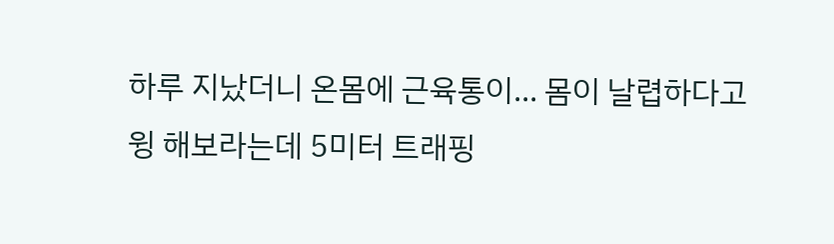하루 지났더니 온몸에 근육통이... 몸이 날렵하다고 윙 해보라는데 5미터 트래핑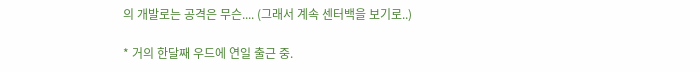의 개발로는 공격은 무슨.... (그래서 계속 센터백을 보기로..)

* 거의 한달째 우드에 연일 출근 중.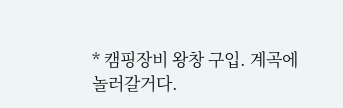* 캠핑장비 왕창 구입. 계곡에 놀러갈거다.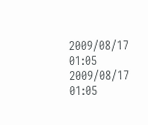2009/08/17 01:05 2009/08/17 01:05